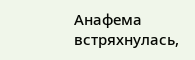Анафема встряхнулась,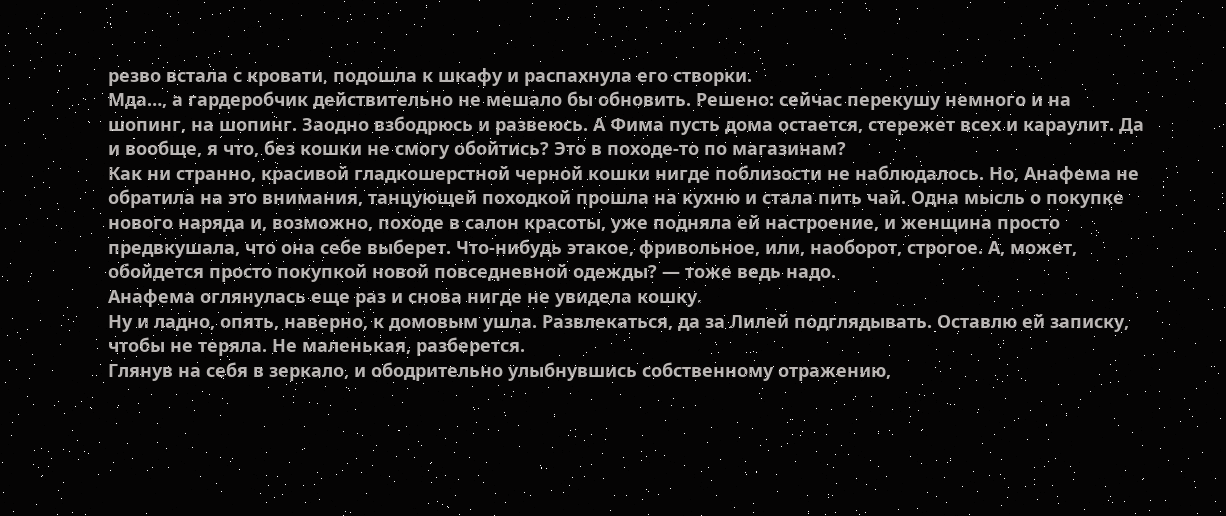резво встала с кровати, подошла к шкафу и распахнула его створки.
Мда…, а гардеробчик действительно не мешало бы обновить. Решено: сейчас перекушу немного и на шопинг, на шопинг. Заодно взбодрюсь и развеюсь. А Фима пусть дома остается, стережет всех и караулит. Да и вообще, я что, без кошки не смогу обойтись? Это в походе-то по магазинам?
Как ни странно, красивой гладкошерстной черной кошки нигде поблизости не наблюдалось. Но, Анафема не обратила на это внимания, танцующей походкой прошла на кухню и стала пить чай. Одна мысль о покупке нового наряда и, возможно, походе в салон красоты, уже подняла ей настроение, и женщина просто предвкушала, что она себе выберет. Что-нибудь этакое, фривольное, или, наоборот, строгое. А, может, обойдется просто покупкой новой повседневной одежды? — тоже ведь надо.
Анафема оглянулась еще раз и снова нигде не увидела кошку.
Ну и ладно, опять, наверно, к домовым ушла. Развлекаться, да за Лилей подглядывать. Оставлю ей записку, чтобы не теряла. Не маленькая, разберется.
Глянув на себя в зеркало, и ободрительно улыбнувшись собственному отражению,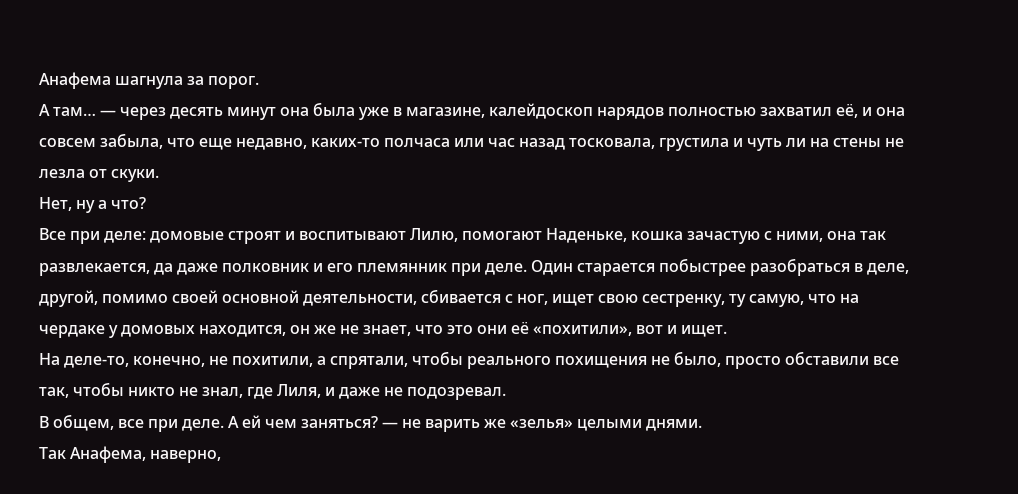Анафема шагнула за порог.
А там… — через десять минут она была уже в магазине, калейдоскоп нарядов полностью захватил её, и она совсем забыла, что еще недавно, каких-то полчаса или час назад тосковала, грустила и чуть ли на стены не лезла от скуки.
Нет, ну а что?
Все при деле: домовые строят и воспитывают Лилю, помогают Наденьке, кошка зачастую с ними, она так развлекается, да даже полковник и его племянник при деле. Один старается побыстрее разобраться в деле, другой, помимо своей основной деятельности, сбивается с ног, ищет свою сестренку, ту самую, что на чердаке у домовых находится, он же не знает, что это они её «похитили», вот и ищет.
На деле-то, конечно, не похитили, а спрятали, чтобы реального похищения не было, просто обставили все так, чтобы никто не знал, где Лиля, и даже не подозревал.
В общем, все при деле. А ей чем заняться? — не варить же «зелья» целыми днями.
Так Анафема, наверно,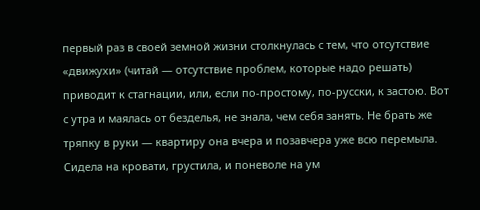первый раз в своей земной жизни столкнулась с тем, что отсутствие «движухи» (читай — отсутствие проблем, которые надо решать) приводит к стагнации, или, если по-простому, по-русски, к застою. Вот с утра и маялась от безделья, не знала, чем себя занять. Не брать же тряпку в руки — квартиру она вчера и позавчера уже всю перемыла.
Сидела на кровати, грустила, и поневоле на ум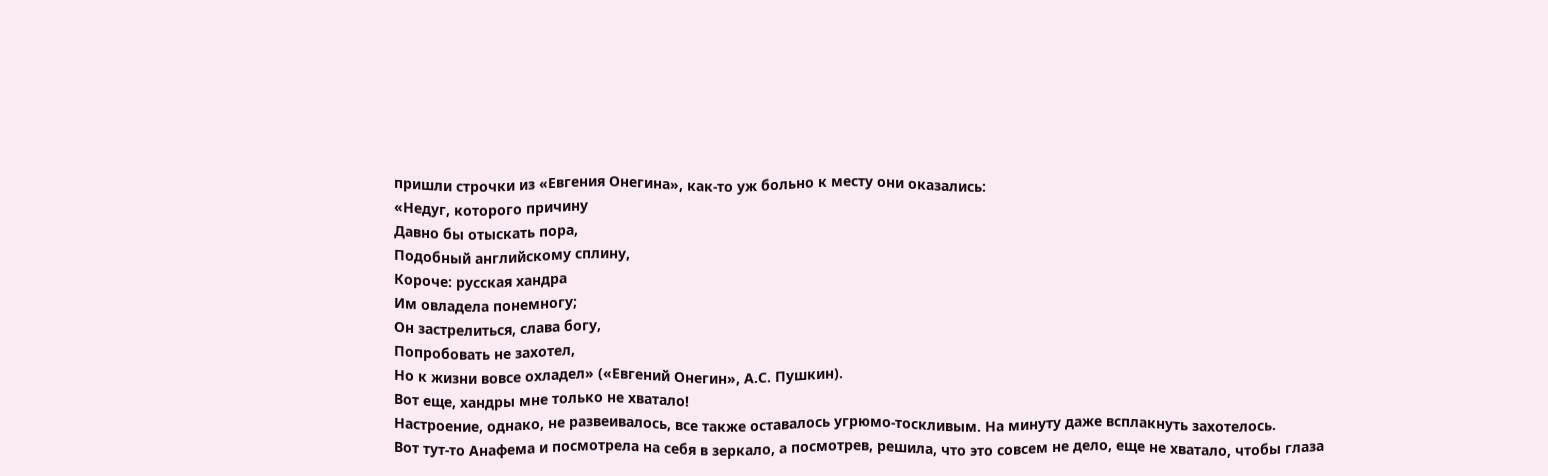пришли строчки из «Евгения Онегина», как-то уж больно к месту они оказались:
«Недуг, которого причину
Давно бы отыскать пора,
Подобный английскому сплину,
Короче: русская хандра
Им овладела понемногу;
Он застрелиться, слава богу,
Попробовать не захотел,
Но к жизни вовсе охладел» («Евгений Онегин», А.С. Пушкин).
Вот еще, хандры мне только не хватало!
Настроение, однако, не развеивалось, все также оставалось угрюмо-тоскливым. На минуту даже всплакнуть захотелось.
Вот тут-то Анафема и посмотрела на себя в зеркало, а посмотрев, решила, что это совсем не дело, еще не хватало, чтобы глаза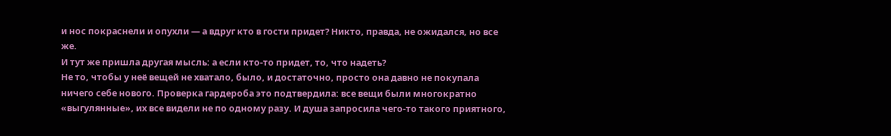и нос покраснели и опухли — а вдруг кто в гости придет? Никто, правда, не ожидался, но все же.
И тут же пришла другая мысль: а если кто-то придет, то, что надеть?
Не то, чтобы у неё вещей не хватало, было, и достаточно, просто она давно не покупала ничего себе нового. Проверка гардероба это подтвердила: все вещи были многократно «выгулянные», их все видели не по одному разу. И душа запросила чего-то такого приятного,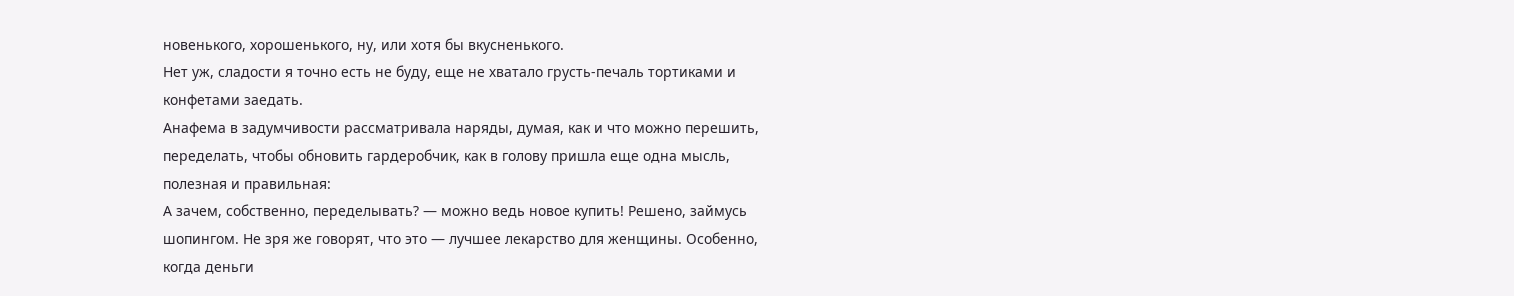новенького, хорошенького, ну, или хотя бы вкусненького.
Нет уж, сладости я точно есть не буду, еще не хватало грусть-печаль тортиками и конфетами заедать.
Анафема в задумчивости рассматривала наряды, думая, как и что можно перешить, переделать, чтобы обновить гардеробчик, как в голову пришла еще одна мысль, полезная и правильная:
А зачем, собственно, переделывать? — можно ведь новое купить! Решено, займусь шопингом. Не зря же говорят, что это — лучшее лекарство для женщины. Особенно, когда деньги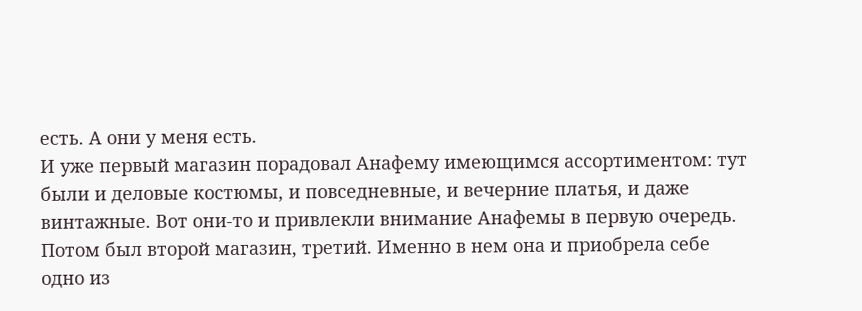есть. А они у меня есть.
И уже первый магазин порадовал Анафему имеющимся ассортиментом: тут были и деловые костюмы, и повседневные, и вечерние платья, и даже винтажные. Вот они-то и привлекли внимание Анафемы в первую очередь.
Потом был второй магазин, третий. Именно в нем она и приобрела себе одно из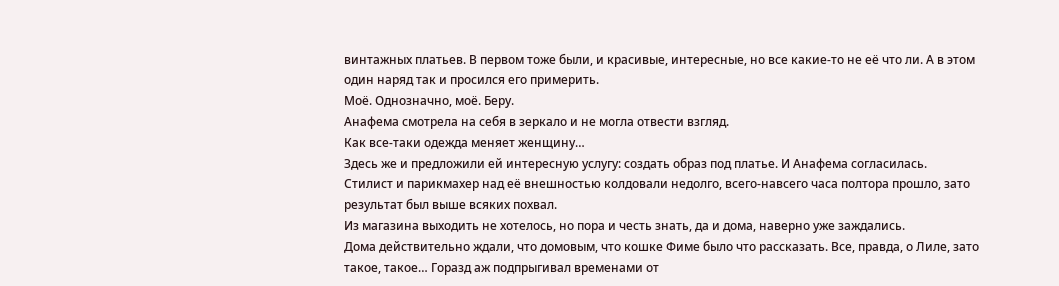винтажных платьев. В первом тоже были, и красивые, интересные, но все какие-то не её что ли. А в этом один наряд так и просился его примерить.
Моё. Однозначно, моё. Беру.
Анафема смотрела на себя в зеркало и не могла отвести взгляд.
Как все-таки одежда меняет женщину…
Здесь же и предложили ей интересную услугу: создать образ под платье. И Анафема согласилась.
Стилист и парикмахер над её внешностью колдовали недолго, всего-навсего часа полтора прошло, зато результат был выше всяких похвал.
Из магазина выходить не хотелось, но пора и честь знать, да и дома, наверно уже заждались.
Дома действительно ждали, что домовым, что кошке Фиме было что рассказать. Все, правда, о Лиле, зато такое, такое… Горазд аж подпрыгивал временами от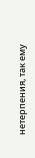нетерпения, так ему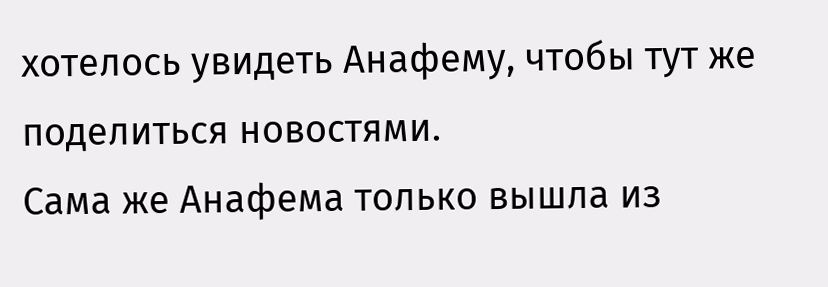хотелось увидеть Анафему, чтобы тут же поделиться новостями.
Сама же Анафема только вышла из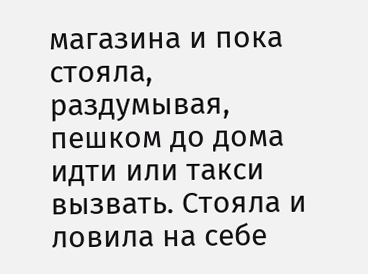магазина и пока стояла, раздумывая, пешком до дома идти или такси вызвать. Стояла и ловила на себе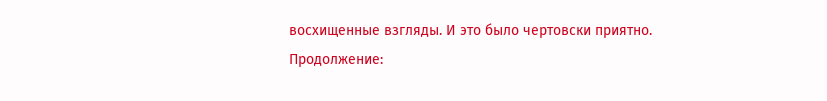восхищенные взгляды. И это было чертовски приятно.
Продолжение: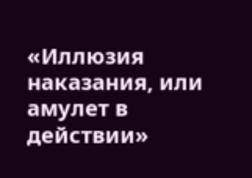«Иллюзия наказания, или амулет в действии»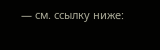— см. ссылку ниже: